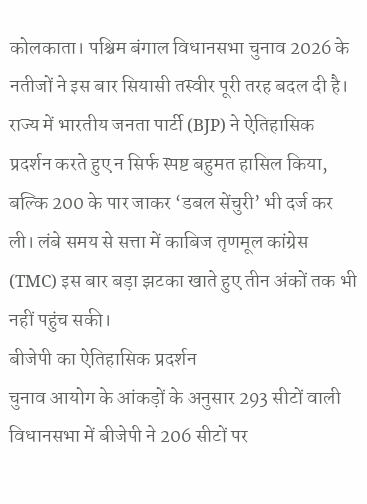कोलकाता। पश्चिम बंगाल विधानसभा चुनाव 2026 के नतीजों ने इस बार सियासी तस्वीर पूरी तरह बदल दी है। राज्य में भारतीय जनता पार्टी (BJP) ने ऐतिहासिक प्रदर्शन करते हुए न सिर्फ स्पष्ट बहुमत हासिल किया, बल्कि 200 के पार जाकर ‘डबल सेंचुरी’ भी दर्ज कर ली। लंबे समय से सत्ता में काबिज तृणमूल कांग्रेस (TMC) इस बार बड़ा झटका खाते हुए तीन अंकों तक भी नहीं पहुंच सकी।
बीजेपी का ऐतिहासिक प्रदर्शन
चुनाव आयोग के आंकड़ों के अनुसार 293 सीटों वाली विधानसभा में बीजेपी ने 206 सीटों पर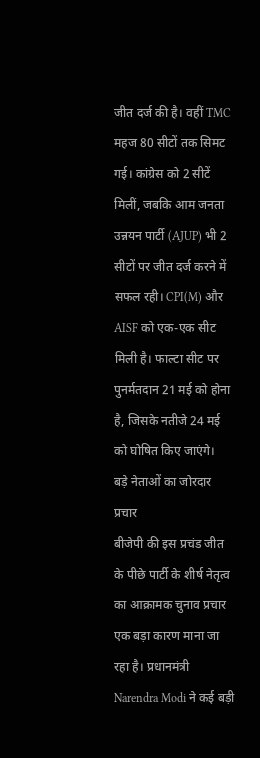जीत दर्ज की है। वहीं TMC महज 80 सीटों तक सिमट गई। कांग्रेस को 2 सीटें मिलीं, जबकि आम जनता उन्नयन पार्टी (AJUP) भी 2 सीटों पर जीत दर्ज करने में सफल रही। CPI(M) और AISF को एक-एक सीट मिली है। फाल्टा सीट पर पुनर्मतदान 21 मई को होना है, जिसके नतीजे 24 मई को घोषित किए जाएंगे।
बड़े नेताओं का जोरदार प्रचार
बीजेपी की इस प्रचंड जीत के पीछे पार्टी के शीर्ष नेतृत्व का आक्रामक चुनाव प्रचार एक बड़ा कारण माना जा रहा है। प्रधानमंत्री Narendra Modi ने कई बड़ी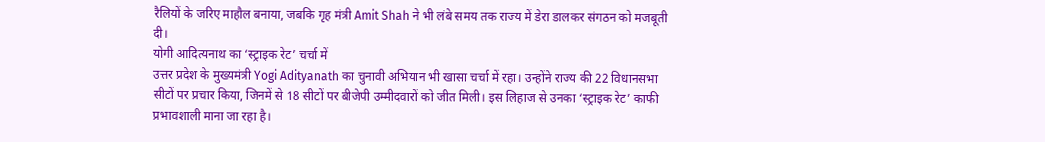रैलियों के जरिए माहौल बनाया, जबकि गृह मंत्री Amit Shah ने भी लंबे समय तक राज्य में डेरा डालकर संगठन को मजबूती दी।
योगी आदित्यनाथ का ‘स्ट्राइक रेट’ चर्चा में
उत्तर प्रदेश के मुख्यमंत्री Yogi Adityanath का चुनावी अभियान भी खासा चर्चा में रहा। उन्होंने राज्य की 22 विधानसभा सीटों पर प्रचार किया, जिनमें से 18 सीटों पर बीजेपी उम्मीदवारों को जीत मिली। इस लिहाज से उनका ‘स्ट्राइक रेट’ काफी प्रभावशाली माना जा रहा है।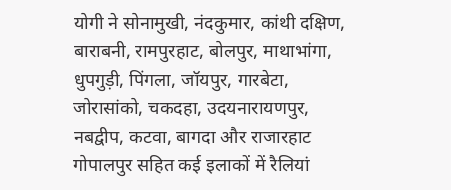योगी ने सोनामुखी, नंदकुमार, कांथी दक्षिण, बाराबनी, रामपुरहाट, बोलपुर, माथाभांगा, धुपगुड़ी, पिंगला, जॉयपुर, गारबेटा, जोरासांको, चकदहा, उदयनारायणपुर, नबद्वीप, कटवा, बागदा और राजारहाट गोपालपुर सहित कई इलाकों में रैलियां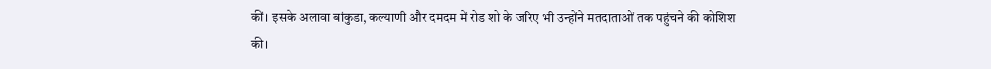कीं। इसके अलावा बांकुडा, कल्याणी और दमदम में रोड शो के जरिए भी उन्होंने मतदाताओं तक पहुंचने की कोशिश की।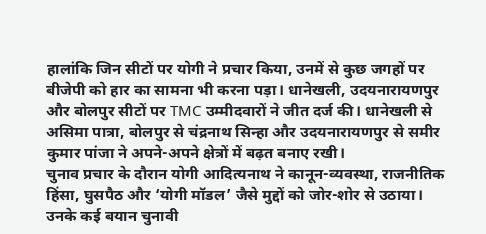हालांकि जिन सीटों पर योगी ने प्रचार किया, उनमें से कुछ जगहों पर बीजेपी को हार का सामना भी करना पड़ा। धानेखली, उदयनारायणपुर और बोलपुर सीटों पर TMC उम्मीदवारों ने जीत दर्ज की। धानेखली से असिमा पात्रा, बोलपुर से चंद्रनाथ सिन्हा और उदयनारायणपुर से समीर कुमार पांजा ने अपने-अपने क्षेत्रों में बढ़त बनाए रखी।
चुनाव प्रचार के दौरान योगी आदित्यनाथ ने कानून-व्यवस्था, राजनीतिक हिंसा, घुसपैठ और ‘योगी मॉडल’ जैसे मुद्दों को जोर-शोर से उठाया। उनके कई बयान चुनावी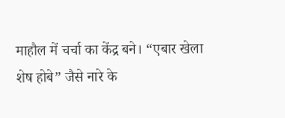माहौल में चर्चा का केंद्र बने। “एबार खेला शेष होबे” जैसे नारे के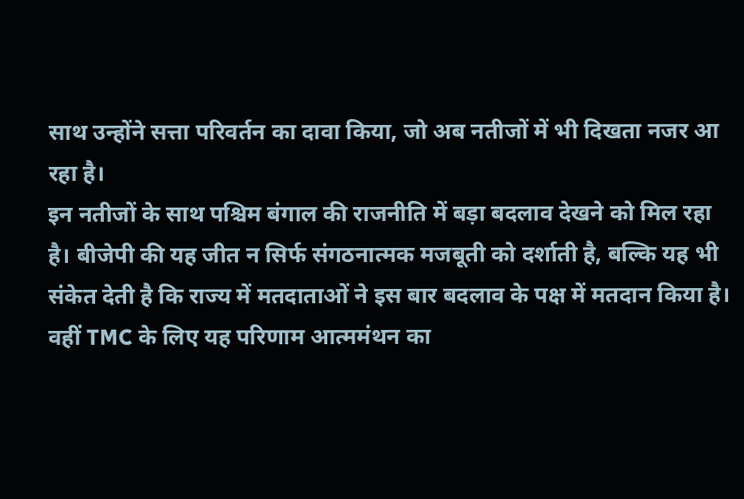साथ उन्होंने सत्ता परिवर्तन का दावा किया, जो अब नतीजों में भी दिखता नजर आ रहा है।
इन नतीजों के साथ पश्चिम बंगाल की राजनीति में बड़ा बदलाव देखने को मिल रहा है। बीजेपी की यह जीत न सिर्फ संगठनात्मक मजबूती को दर्शाती है, बल्कि यह भी संकेत देती है कि राज्य में मतदाताओं ने इस बार बदलाव के पक्ष में मतदान किया है। वहीं TMC के लिए यह परिणाम आत्ममंथन का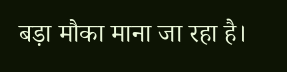बड़ा मौका माना जा रहा है।